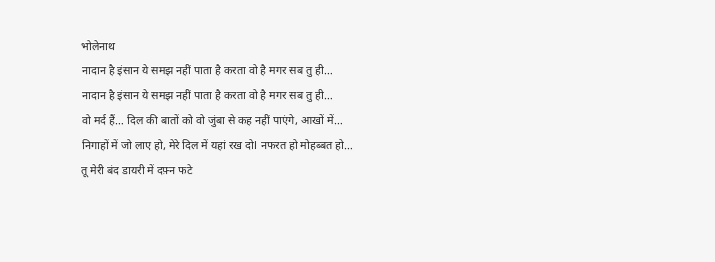भोलेनाथ
नादान है इंसान ये समझ नहीं पाता है करता वो है मगर सब तु ही…
नादान है इंसान ये समझ नहीं पाता है करता वो है मगर सब तु ही…
वो मर्द हैं… दिल की बातों को वो जुंबा से कह नहीं पाएंगे, आखों में…
निगाहों में जो लाए हो, मेरे दिल में यहां रख दोl नफरत हो मोहब्बत हो…
तू मेरी बंद डायरी में दफ़्न फटे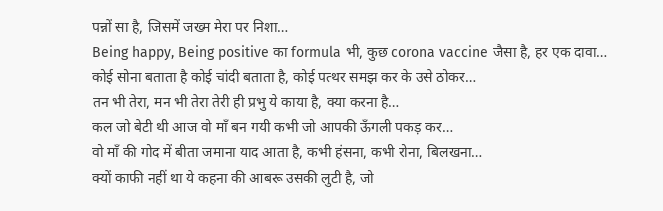पन्नों सा है, जिसमें जख्म मेरा पर निशा…
Being happy, Being positive का formula भी, कुछ corona vaccine जैसा है, हर एक दावा…
कोई सोना बताता है कोई चांदी बताता है, कोई पत्थर समझ कर के उसे ठोकर…
तन भी तेरा, मन भी तेरा तेरी ही प्रभु ये काया है, क्या करना है…
कल जो बेटी थी आज वो माँ बन गयी कभी जो आपकी ऊँगली पकड़ कर…
वो माँ की गोद में बीता जमाना याद आता है, कभी हंसना, कभी रोना, बिलखना…
क्यों काफी नहीं था ये कहना की आबरू उसकी लुटी है, जो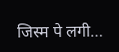जिस्म पे लगी…